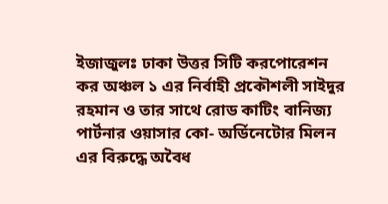ইজাজুলঃ ঢাকা উত্তর সিটি করপোরেশন কর অঞ্চল ১ এর নির্বাহী প্রকৌশলী সাইদুর রহমান ও তার সাথে রোড কাটিং বানিজ্য পার্টনার ওয়াসার কো- অর্ডিনেটোর মিলন এর বিরুদ্ধে অবৈধ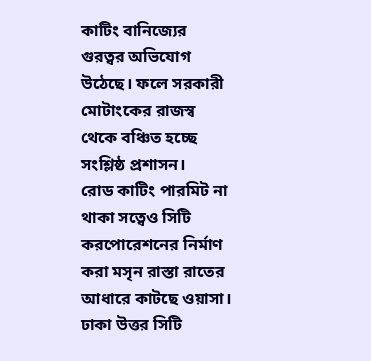কাটিং বানিজ্যের গুরত্বর অভিযোগ উঠেছে। ফলে সরকারী মোটাংকের রাজস্ব থেকে বঞ্চিত হচ্ছে সংশ্লিষ্ঠ প্রশাসন।
রোড কাটিং পারমিট না থাকা সত্বেও সিটি করপোরেশনের নির্মাণ করা মসৃন রাস্তা রাতের আধারে কাটছে ওয়াসা। ঢাকা উত্তর সিটি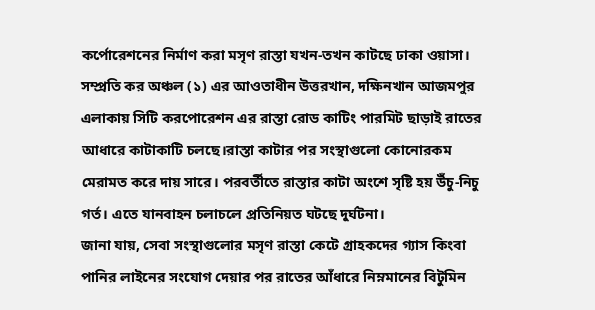কর্পোরেশনের নির্মাণ করা মসৃণ রাস্তা যখন-তখন কাটছে ঢাকা ওয়াসা। সম্প্রতি কর অঞ্চল (১) এর আওতাধীন উত্তরখান, দক্ষিনখান আজমপুর এলাকায় সিটি করপোরেশন এর রাস্তা রোড কাটিং পারমিট ছাড়াই রাতের আধারে কাটাকাটি চলছে।রাস্তা কাটার পর সংস্থাগুলো কোনোরকম মেরামত করে দায় সারে। পরবর্তীতে রাস্তার কাটা অংশে সৃষ্টি হয় উঁচু-নিচু গর্ত। এতে যানবাহন চলাচলে প্রতিনিয়ত ঘটছে দুর্ঘটনা।
জানা যায়, সেবা সংস্থাগুলোর মসৃণ রাস্তা কেটে গ্রাহকদের গ্যাস কিংবা পানির লাইনের সংযোগ দেয়ার পর রাতের আঁধারে নিম্নমানের বিটুমিন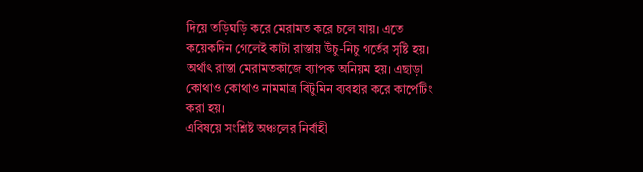দিয়ে তড়িঘড়ি করে মেরামত করে চলে যায়। এতে কয়েকদিন গেলেই কাটা রাস্তায় উঁচু-নিচু গর্তের সৃষ্টি হয়। অর্থাৎ রাস্তা মেরামতকাজে ব্যাপক অনিয়ম হয়। এছাড়া কোথাও কোথাও নামমাত্র বিটুমিন ব্যবহার করে কার্পেটিং করা হয়।
এবিষয়ে সংশ্লিষ্ট অঞ্চলের নির্বাহী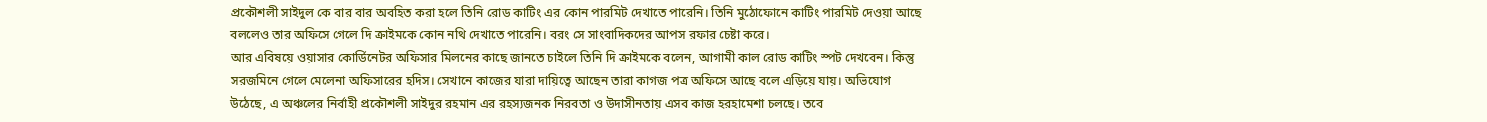প্রকৌশলী সাইদুল কে বার বার অবহিত করা হলে তিনি রোড কাটিং এর কোন পারমিট দেখাতে পারেনি। তিনি মুঠোফোনে কাটিং পারমিট দেওয়া আছে বললেও তার অফিসে গেলে দি ক্রাইমকে কোন নথি দেখাতে পারেনি। বরং সে সাংবাদিকদের আপস রফার চেষ্টা করে।
আর এবিষয়ে ওয়াসার কোর্ডিনেটর অফিসার মিলনের কাছে জানতে চাইলে তিনি দি ক্রাইমকে বলেন, আগামী কাল রোড কাটিং স্পট দেখবেন। কিন্তু সরজমিনে গেলে মেলেনা অফিসারের হদিস। সেখানে কাজের যারা দায়িত্বে আছেন তারা কাগজ পত্র অফিসে আছে বলে এড়িয়ে যায়। অভিযোগ উঠেছে, এ অঞ্চলের নির্বাহী প্রকৌশলী সাইদুর রহমান এর রহস্যজনক নিরবতা ও উদাসীনতায় এসব কাজ হরহামেশা চলছে। তবে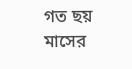গত ছয় মাসের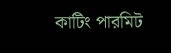কাটিং পারমিট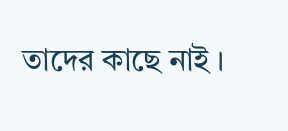তাদের কাছে নাই ।